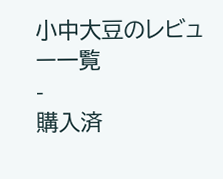小中大豆のレビュー一覧
-
購入済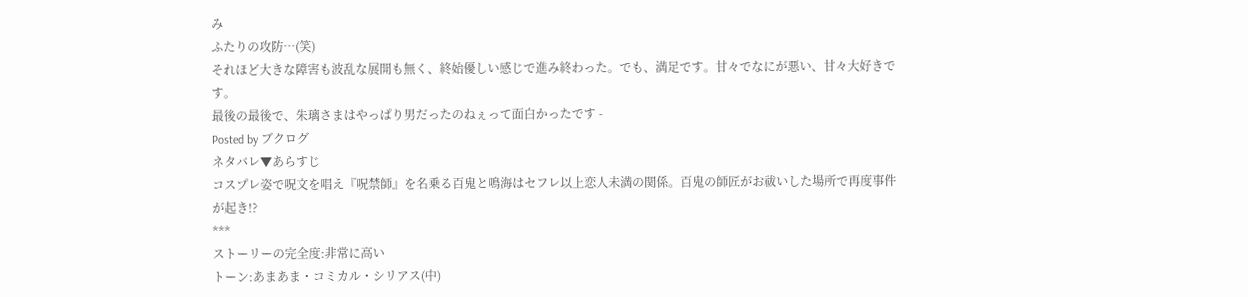み
ふたりの攻防…(笑)
それほど大きな障害も波乱な展開も無く、終始優しい感じで進み終わった。でも、満足です。甘々でなにが悪い、甘々大好きです。
最後の最後で、朱璃さまはやっぱり男だったのねぇって面白かったです -
Posted by ブクログ
ネタバレ▼あらすじ
コスプレ姿で呪文を唱え『呪禁師』を名乗る百鬼と鳴海はセフレ以上恋人未満の関係。百鬼の師匠がお祓いした場所で再度事件が起き!?
***
ストーリーの完全度:非常に高い
トーン:あまあま・コミカル・シリアス(中)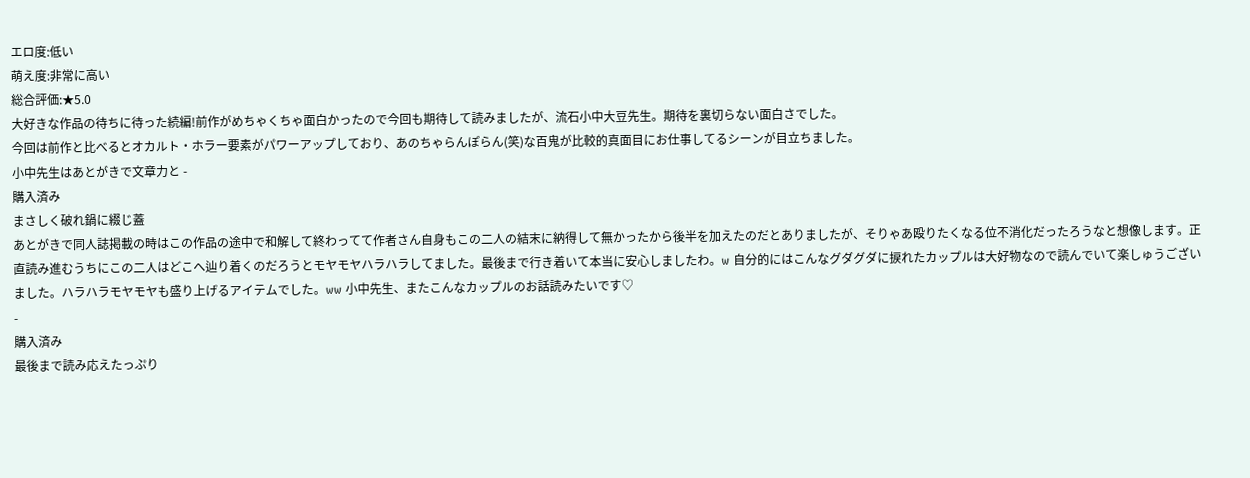エロ度:低い
萌え度:非常に高い
総合評価:★5.0
大好きな作品の待ちに待った続編!前作がめちゃくちゃ面白かったので今回も期待して読みましたが、流石小中大豆先生。期待を裏切らない面白さでした。
今回は前作と比べるとオカルト・ホラー要素がパワーアップしており、あのちゃらんぽらん(笑)な百鬼が比較的真面目にお仕事してるシーンが目立ちました。
小中先生はあとがきで文章力と -
購入済み
まさしく破れ鍋に綴じ蓋
あとがきで同人誌掲載の時はこの作品の途中で和解して終わってて作者さん自身もこの二人の結末に納得して無かったから後半を加えたのだとありましたが、そりゃあ殴りたくなる位不消化だったろうなと想像します。正直読み進むうちにこの二人はどこへ辿り着くのだろうとモヤモヤハラハラしてました。最後まで行き着いて本当に安心しましたわ。w 自分的にはこんなグダグダに捩れたカップルは大好物なので読んでいて楽しゅうございました。ハラハラモヤモヤも盛り上げるアイテムでした。ww 小中先生、またこんなカップルのお話読みたいです♡
-
購入済み
最後まで読み応えたっぷり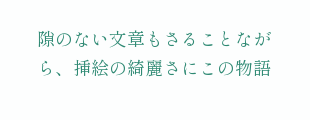隙のない文章もさることながら、挿絵の綺麗さにこの物語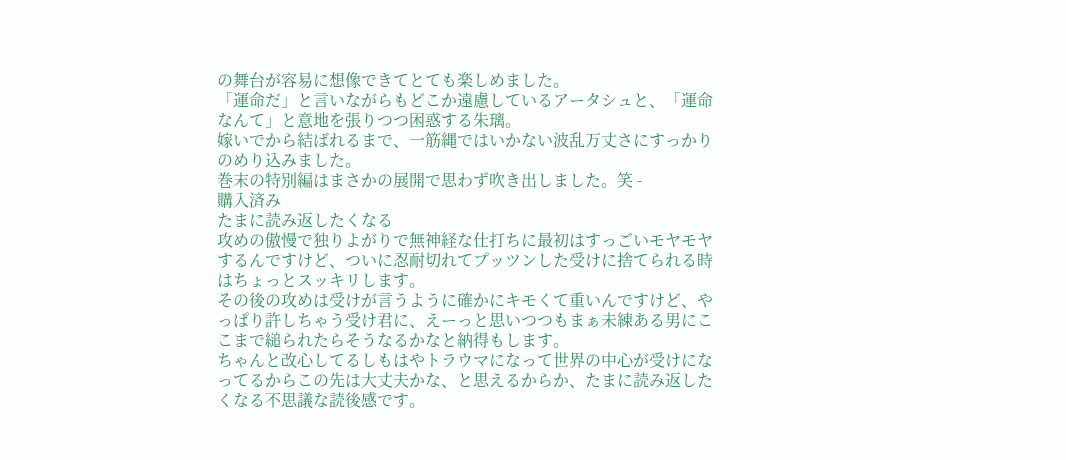の舞台が容易に想像できてとても楽しめました。
「運命だ」と言いながらもどこか遠慮しているアータシュと、「運命なんて」と意地を張りつつ困惑する朱璃。
嫁いでから結ばれるまで、一筋縄ではいかない波乱万丈さにすっかりのめり込みました。
巻末の特別編はまさかの展開で思わず吹き出しました。笑 -
購入済み
たまに読み返したくなる
攻めの傲慢で独りよがりで無神経な仕打ちに最初はすっごいモヤモヤするんですけど、ついに忍耐切れてプッツンした受けに捨てられる時はちょっとスッキリします。
その後の攻めは受けが言うように確かにキモくて重いんですけど、やっぱり許しちゃう受け君に、えーっと思いつつもまぁ未練ある男にここまで縋られたらそうなるかなと納得もします。
ちゃんと改心してるしもはやトラウマになって世界の中心が受けになってるからこの先は大丈夫かな、と思えるからか、たまに読み返したくなる不思議な読後感です。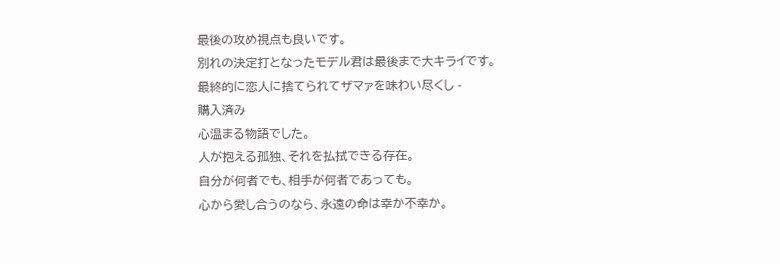最後の攻め視点も良いです。
別れの決定打となったモデル君は最後まで大キライです。
最終的に恋人に捨てられてザマァを味わい尽くし -
購入済み
心温まる物語でした。
人が抱える孤独、それを払拭できる存在。
自分が何者でも、相手が何者であっても。
心から愛し合うのなら、永遠の命は幸か不幸か。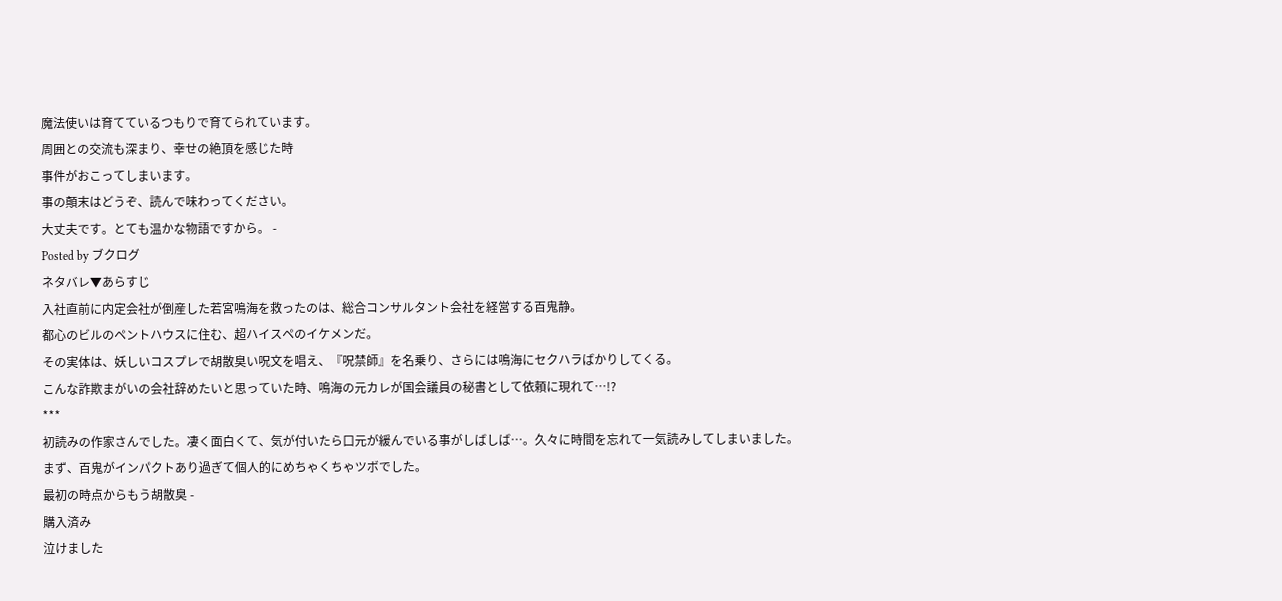魔法使いは育てているつもりで育てられています。
周囲との交流も深まり、幸せの絶頂を感じた時
事件がおこってしまいます。
事の顛末はどうぞ、読んで味わってください。
大丈夫です。とても温かな物語ですから。 -
Posted by ブクログ
ネタバレ▼あらすじ
入社直前に内定会社が倒産した若宮鳴海を救ったのは、総合コンサルタント会社を経営する百鬼静。
都心のビルのペントハウスに住む、超ハイスペのイケメンだ。
その実体は、妖しいコスプレで胡散臭い呪文を唱え、『呪禁師』を名乗り、さらには鳴海にセクハラばかりしてくる。
こんな詐欺まがいの会社辞めたいと思っていた時、鳴海の元カレが国会議員の秘書として依頼に現れて…!?
***
初読みの作家さんでした。凄く面白くて、気が付いたら口元が緩んでいる事がしばしば…。久々に時間を忘れて一気読みしてしまいました。
まず、百鬼がインパクトあり過ぎて個人的にめちゃくちゃツボでした。
最初の時点からもう胡散臭 -
購入済み
泣けました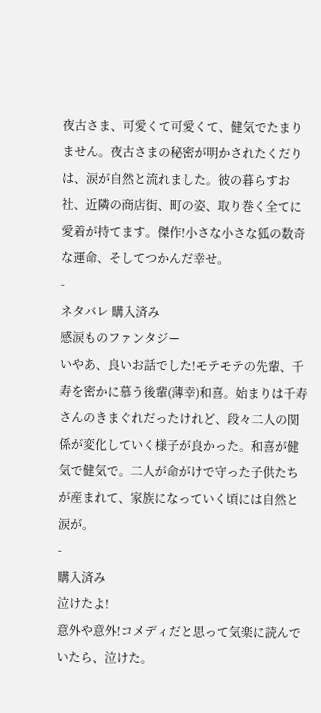夜古さま、可愛くて可愛くて、健気でたまりません。夜古さまの秘密が明かされたくだりは、涙が自然と流れました。彼の暮らすお社、近隣の商店街、町の姿、取り巻く全てに愛着が持てます。傑作!小さな小さな狐の数奇な運命、そしてつかんだ幸せ。
-
ネタバレ 購入済み
感涙ものファンタジー
いやあ、良いお話でした!モテモテの先輩、千寿を密かに慕う後輩(薄幸)和喜。始まりは千寿さんのきまぐれだったけれど、段々二人の関係が変化していく様子が良かった。和喜が健気で健気で。二人が命がけで守った子供たちが産まれて、家族になっていく頃には自然と涙が。
-
購入済み
泣けたよ!
意外や意外!コメディだと思って気楽に読んでいたら、泣けた。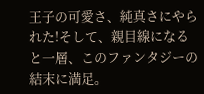王子の可愛さ、純真さにやられた!そして、親目線になると一層、このファンタジーの結末に満足。